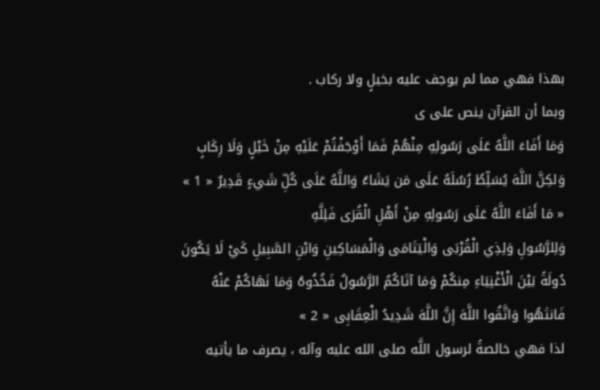بهذا فهي مما لم يوجف عليه بخيلٍ ولا ركاب .
وبما أن القرآن ينص على ى
وَمَا أَفَاءَ اللَّهُ عَلَى رَسُولِهِ مِنْهُمْ فَمَا أَوْجَفْتُمْ عَلَيْهِ مِنْ خَيْلٍ وَلَا رِكَابٍ وَلكِنَّ اللَّهَ يُسَلِّطُ رُسُلَهُ عَلَى مَن يَشَاءُ وَاللَّهُ عَلَى كُلِّ شَيءٍ قَدِيرٌ « 1 » « مَا أَفَاءَ اللَّهُ عَلَى رَسُولِهِ مِنْ أَهْلِ الْقُرَى فَلِلَّهِ
وَلِلرَّسُولِ وَلِذِي الْقُرْبَى وَالْيَتَامَى وَالْمَسَاكِينِ وَابْنِ السَّبِيلِ كَيْ لَا يَكُونَ دُولَةً بَيْنَ الْأَغْنِيَاءِ مِنكُمْ وَمَا آتَاكُمُ الرَّسُولُ فَخُذُوهُ وَمَا نَهَاكُمْ عَنْهُ فَانتَهُوا وَاتَّقُوا اللَّهَ إِنَّ اللَّهَ شَدِيدُ الْعِقَابِى « 2 »
لذا فهي خالصةً لرسول اللَّه صلى الله عليه وآله ، يصرف ما يأتيه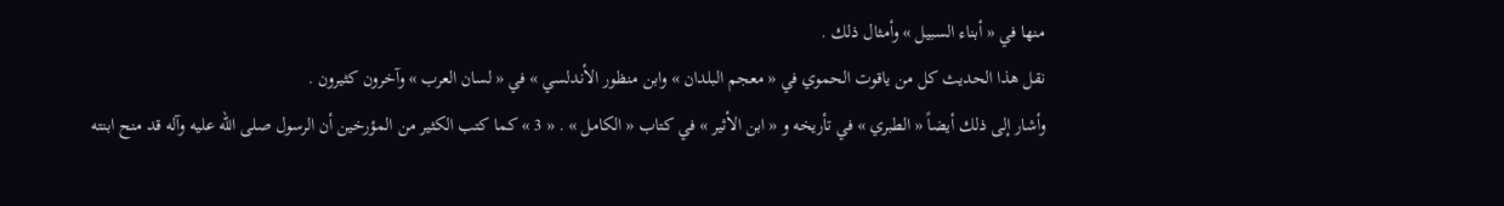منها في « أبناء السبيل » وأمثال ذلك .
نقل هذا الحديث كل من ياقوت الحموي في « معجم البلدان » وابن منظور الأندلسي » في « لسان العرب » وآخرون كثيرون .
وأشار إلى ذلك أيضاً « الطبري » في تأريخه و « ابن الأثير » في كتاب « الكامل » . « 3 » كما كتب الكثير من المؤرخين أن الرسول صلى الله عليه وآله قد منح ابنته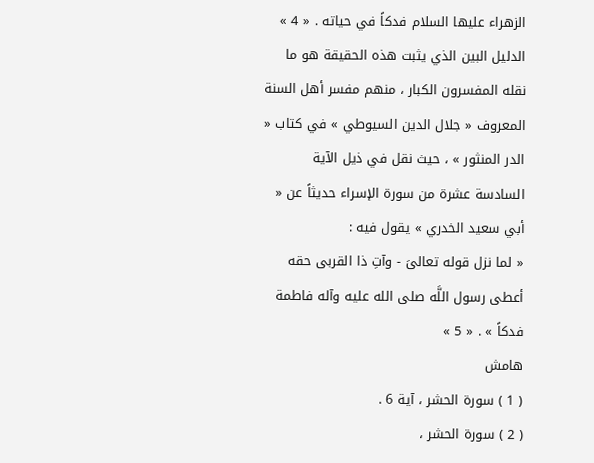الزهراء عليها السلام فدكاً في حياته . « 4 »
الدليل البين الذي يثبت هذه الحقيقة هو ما نقله المفسرون الكبار ، منهم مفسر أهل السنة المعروف « جلال الدين السيوطي » في كتاب « الدر المنثور » ، حيث نقل في ذيل الآية السادسة عشرة من سورة الإسراء حديثاً عن « أبي سعيد الخدري » يقول فيه :
« لما نزل قوله تعالىَ - وآتِ ذا القربى حقه أعطى رسول اللَّه صلى الله عليه وآله فاطمة فدكاً » . « 5 »
هامش
( 1 ) سورة الحشر ، آية 6 .
( 2 ) سورة الحشر ،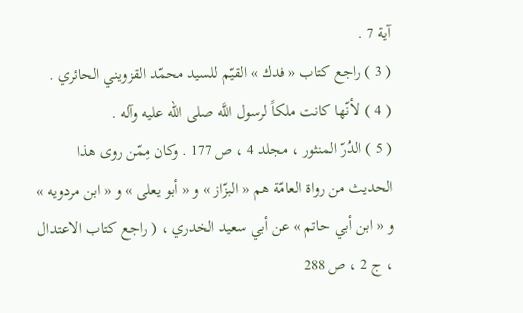آية 7 .
( 3 ) راجع كتاب « فدك » القيّم للسيد محمّد القزويني الحائري .
( 4 ) لأنّها كانت ملكاً لرسول اللَّه صلى الله عليه وآله .
( 5 ) الدُرّ المنثور ، مجلد 4 ، ص 177 . وكان مِمّن روى هذا الحديث من رواة العامّة هم « البزّاز » و « أبو يعلى » و « ابن مردويه » و « ابن أبي حاتم » عن أبي سعيد الخدري ، ( راجع كتاب الاعتدال ، ج 2 ، ص 288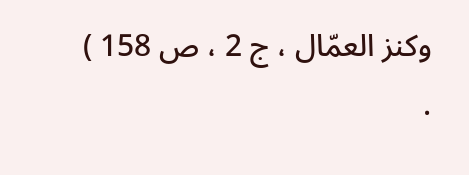وكنز العمّال ، ج 2 ، ص 158 ) .